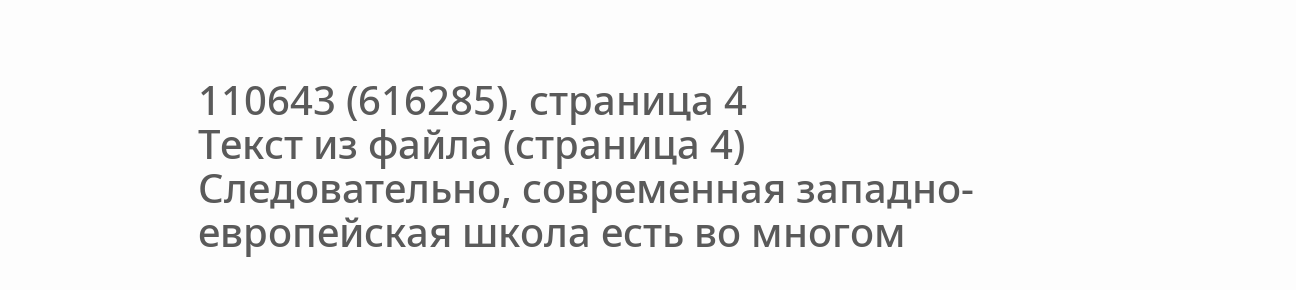110643 (616285), страница 4
Текст из файла (страница 4)
Следовательно, современная западно-европейская школа есть во многом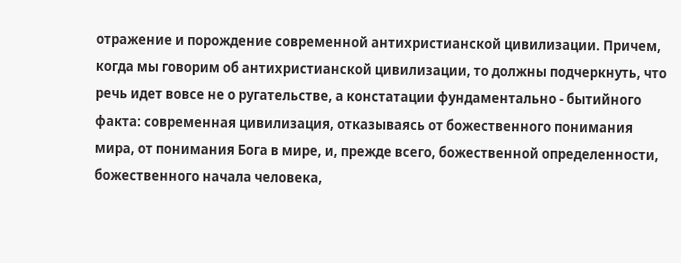отражение и порождение современной антихристианской цивилизации. Причем, когда мы говорим об антихристианской цивилизации, то должны подчеркнуть, что речь идет вовсе не о ругательстве, а констатации фундаментально - бытийного факта: современная цивилизация, отказываясь от божественного понимания мира, от понимания Бога в мире, и, прежде всего, божественной определенности, божественного начала человека,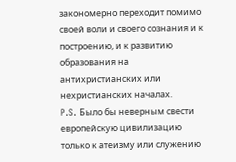закономерно переходит помимо своей воли и своего сознания и к построению, и к развитию образования на антихристианских или нехристианских началах.
P.S. Было бы неверным свести европейскую цивилизацию только к атеизму или служению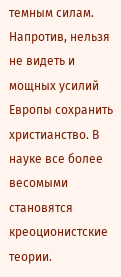темным силам. Напротив, нельзя не видеть и мощных усилий Европы сохранить христианство. В науке все более весомыми становятся креоционистские теории.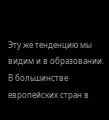Эту же тенденцию мы видим и в образовании. В большинстве европейских стран в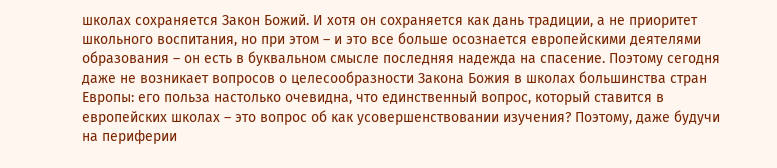школах сохраняется Закон Божий. И хотя он сохраняется как дань традиции, а не приоритет школьного воспитания, но при этом – и это все больше осознается европейскими деятелями образования – он есть в буквальном смысле последняя надежда на спасение. Поэтому сегодня даже не возникает вопросов о целесообразности Закона Божия в школах большинства стран Европы: его польза настолько очевидна, что единственный вопрос, который ставится в европейских школах – это вопрос об как усовершенствовании изучения? Поэтому, даже будучи на периферии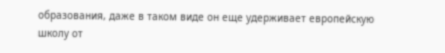образования, даже в таком виде он еще удерживает европейскую школу от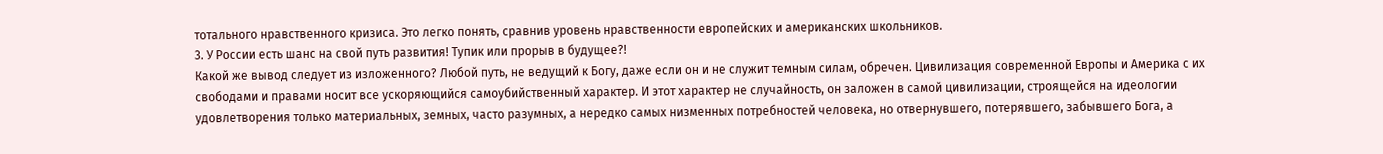тотального нравственного кризиса. Это легко понять, сравнив уровень нравственности европейских и американских школьников.
3. У России есть шанс на свой путь развития! Тупик или прорыв в будущее?!
Какой же вывод следует из изложенного? Любой путь, не ведущий к Богу, даже если он и не служит темным силам, обречен. Цивилизация современной Европы и Америка с их свободами и правами носит все ускоряющийся самоубийственный характер. И этот характер не случайность, он заложен в самой цивилизации, строящейся на идеологии удовлетворения только материальных, земных, часто разумных, а нередко самых низменных потребностей человека, но отвернувшего, потерявшего, забывшего Бога, а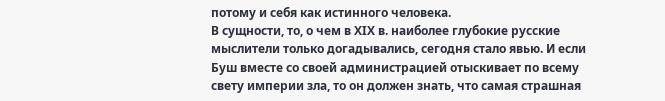потому и себя как истинного человека.
В сущности, то, о чем в ХIХ в. наиболее глубокие русские мыслители только догадывались, сегодня стало явью. И если Буш вместе со своей администрацией отыскивает по всему свету империи зла, то он должен знать, что самая страшная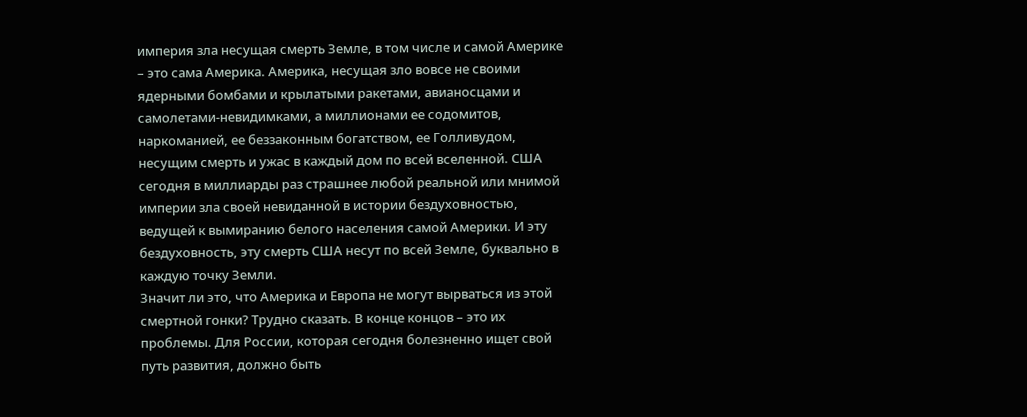империя зла несущая смерть Земле, в том числе и самой Америке – это сама Америка. Америка, несущая зло вовсе не своими ядерными бомбами и крылатыми ракетами, авианосцами и самолетами-невидимками, а миллионами ее содомитов, наркоманией, ее беззаконным богатством, ее Голливудом, несущим смерть и ужас в каждый дом по всей вселенной. США сегодня в миллиарды раз страшнее любой реальной или мнимой империи зла своей невиданной в истории бездуховностью, ведущей к вымиранию белого населения самой Америки. И эту бездуховность, эту смерть США несут по всей Земле, буквально в каждую точку Земли.
Значит ли это, что Америка и Европа не могут вырваться из этой смертной гонки? Трудно сказать. В конце концов – это их проблемы. Для России, которая сегодня болезненно ищет свой путь развития, должно быть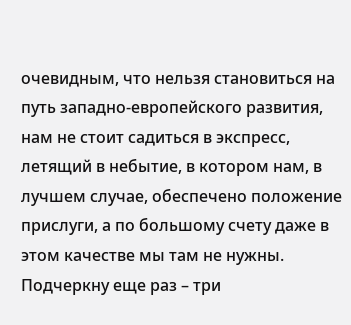очевидным, что нельзя становиться на путь западно-европейского развития, нам не стоит садиться в экспресс, летящий в небытие, в котором нам, в лучшем случае, обеспечено положение прислуги, а по большому счету даже в этом качестве мы там не нужны. Подчеркну еще раз – три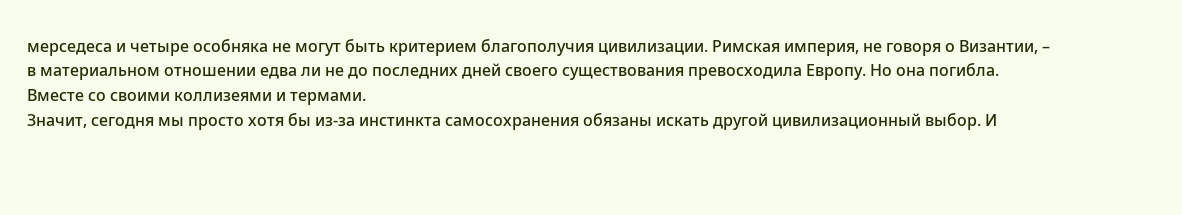мерседеса и четыре особняка не могут быть критерием благополучия цивилизации. Римская империя, не говоря о Византии, – в материальном отношении едва ли не до последних дней своего существования превосходила Европу. Но она погибла. Вместе со своими коллизеями и термами.
Значит, сегодня мы просто хотя бы из-за инстинкта самосохранения обязаны искать другой цивилизационный выбор. И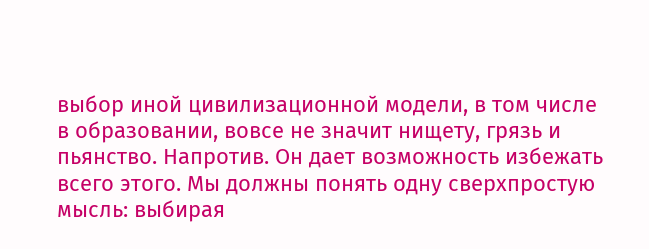выбор иной цивилизационной модели, в том числе в образовании, вовсе не значит нищету, грязь и пьянство. Напротив. Он дает возможность избежать всего этого. Мы должны понять одну сверхпростую мысль: выбирая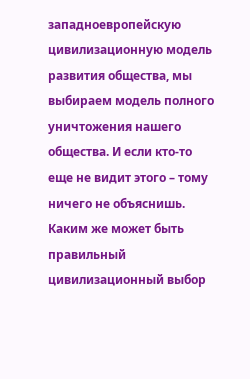западноевропейскую цивилизационную модель развития общества, мы выбираем модель полного уничтожения нашего общества. И если кто-то еще не видит этого – тому ничего не объяснишь.
Каким же может быть правильный цивилизационный выбор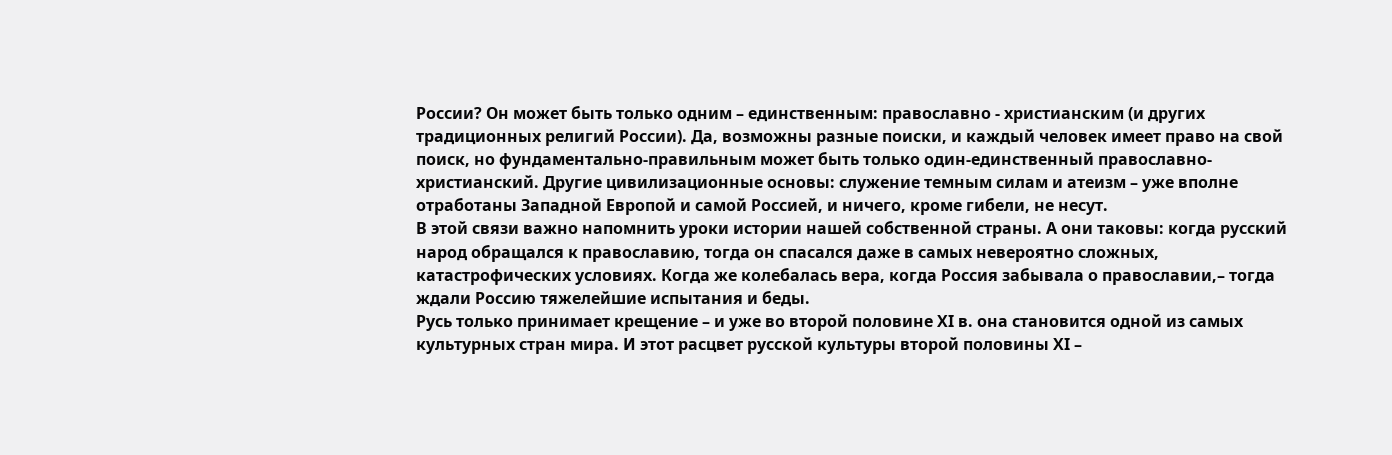России? Он может быть только одним – единственным: православно - христианским (и других традиционных религий России). Да, возможны разные поиски, и каждый человек имеет право на свой поиск, но фундаментально-правильным может быть только один-единственный православно- христианский. Другие цивилизационные основы: служение темным силам и атеизм – уже вполне отработаны Западной Европой и самой Россией, и ничего, кроме гибели, не несут.
В этой связи важно напомнить уроки истории нашей собственной страны. А они таковы: когда русский народ обращался к православию, тогда он спасался даже в самых невероятно сложных, катастрофических условиях. Когда же колебалась вера, когда Россия забывала о православии,– тогда ждали Россию тяжелейшие испытания и беды.
Русь только принимает крещение – и уже во второй половине ХI в. она становится одной из самых культурных стран мира. И этот расцвет русской культуры второй половины ХI –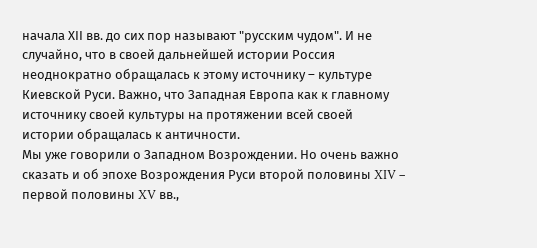начала ХII вв. до сих пор называют "русским чудом". И не случайно, что в своей дальнейшей истории Россия неоднократно обращалась к этому источнику – культуре Киевской Руси. Важно, что Западная Европа как к главному источнику своей культуры на протяжении всей своей истории обращалась к античности.
Мы уже говорили о Западном Возрождении. Но очень важно сказать и об эпохе Возрождения Руси второй половины XIV – первой половины XV вв.,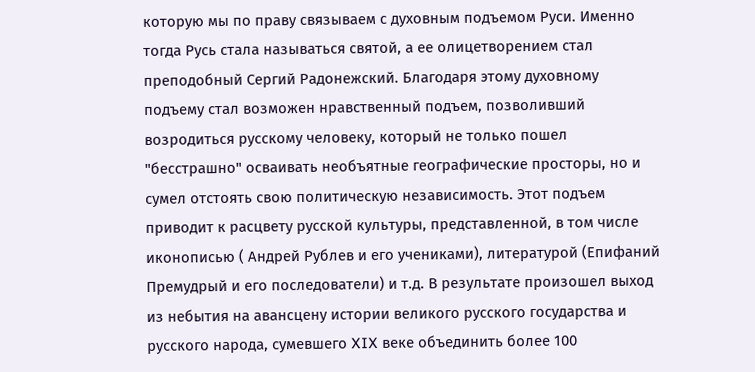которую мы по праву связываем с духовным подъемом Руси. Именно тогда Русь стала называться святой, а ее олицетворением стал преподобный Сергий Радонежский. Благодаря этому духовному подъему стал возможен нравственный подъем, позволивший возродиться русскому человеку, который не только пошел "бесстрашно" осваивать необъятные географические просторы, но и сумел отстоять свою политическую независимость. Этот подъем приводит к расцвету русской культуры, представленной, в том числе иконописью ( Андрей Рублев и его учениками), литературой (Епифаний Премудрый и его последователи) и т.д. В результате произошел выход из небытия на авансцену истории великого русского государства и русского народа, сумевшего XIX веке объединить более 100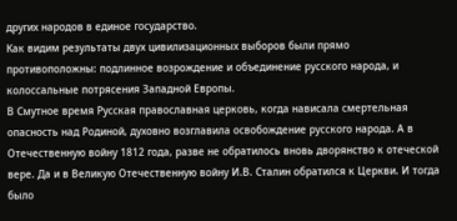других народов в единое государство.
Как видим результаты двух цивилизационных выборов были прямо противоположны: подлинное возрождение и объединение русского народа, и колоссальные потрясения Западной Европы.
В Смутное время Русская православная церковь, когда нависала смертельная опасность над Родиной, духовно возглавила освобождение русского народа. А в Отечественную войну 1812 года, разве не обратилось вновь дворянство к отеческой вере. Да и в Великую Отечественную войну И.В. Сталин обратился к Церкви. И тогда было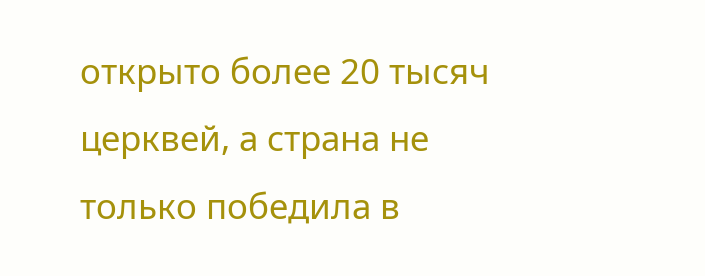открыто более 20 тысяч церквей, а страна не только победила в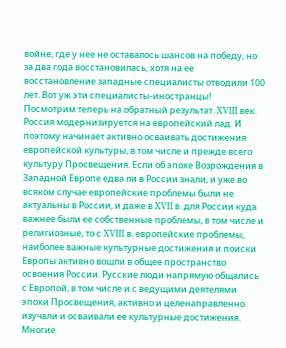войне, где у нее не оставалось шансов на победу, но за два года восстановилась, хотя на ее восстановление западные специалисты отводили 100 лет. Вот уж эти специалисты-иностранцы!
Посмотрим теперь на обратный результат. XVIII век. Россия модернизируется на европейский лад. И поэтому начинает активно осваивать достижения европейской культуры, в том числе и прежде всего культуру Просвещения. Если об эпохе Возрождения в Западной Европе едва ли в России знали, и уже во всяком случае европейские проблемы были не актуальны в России, и даже в XVII в. для России куда важнее были ее собственные проблемы, в том числе и религиозные, то с XVIII в. европейские проблемы, наиболее важные культурные достижения и поиски Европы активно вошли в общее пространство освоения России. Русские люди напрямую общались с Европой, в том числе и с ведущими деятелями эпохи Просвещения, активно и целенаправленно изучали и осваивали ее культурные достижения. Многие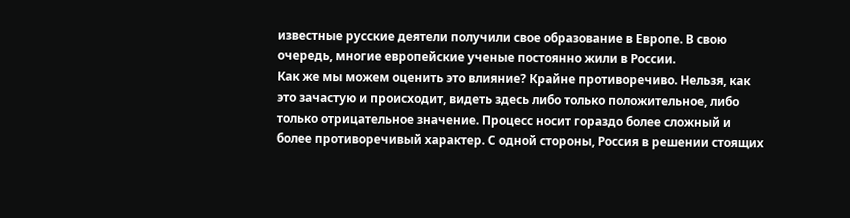известные русские деятели получили свое образование в Европе. В свою очередь, многие европейские ученые постоянно жили в России.
Как же мы можем оценить это влияние? Крайне противоречиво. Нельзя, как это зачастую и происходит, видеть здесь либо только положительное, либо только отрицательное значение. Процесс носит гораздо более сложный и более противоречивый характер. С одной стороны, Россия в решении стоящих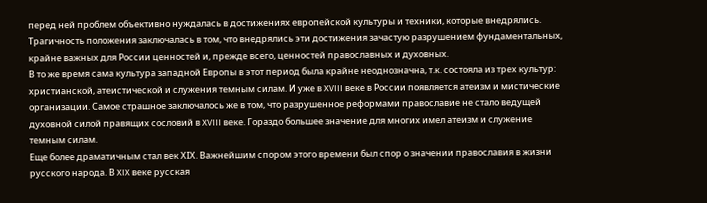перед ней проблем объективно нуждалась в достижениях европейской культуры и техники, которые внедрялись. Трагичность положения заключалась в том, что внедрялись эти достижения зачастую разрушением фундаментальных, крайне важных для России ценностей и, прежде всего, ценностей православных и духовных.
В то же время сама культура западной Европы в этот период была крайне неоднозначна, т.к. состояла из трех культур: христианской, атеистической и служения темным силам. И уже в XVIII веке в России появляется атеизм и мистические организации. Самое страшное заключалось же в том, что разрушенное реформами православие не стало ведущей духовной силой правящих сословий в XVIII веке. Гораздо большее значение для многих имел атеизм и служение темным силам.
Еще более драматичным стал век ХIХ. Важнейшим спором этого времени был спор о значении православия в жизни русского народа. В XIX веке русская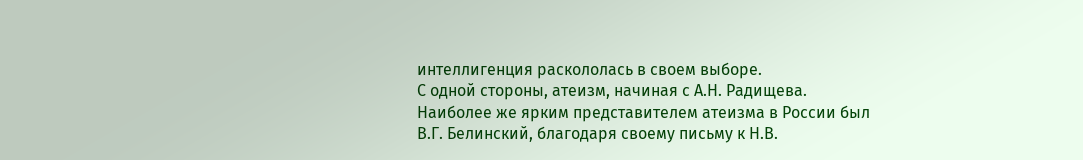интеллигенция раскололась в своем выборе.
С одной стороны, атеизм, начиная с А.Н. Радищева. Наиболее же ярким представителем атеизма в России был В.Г. Белинский, благодаря своему письму к Н.В.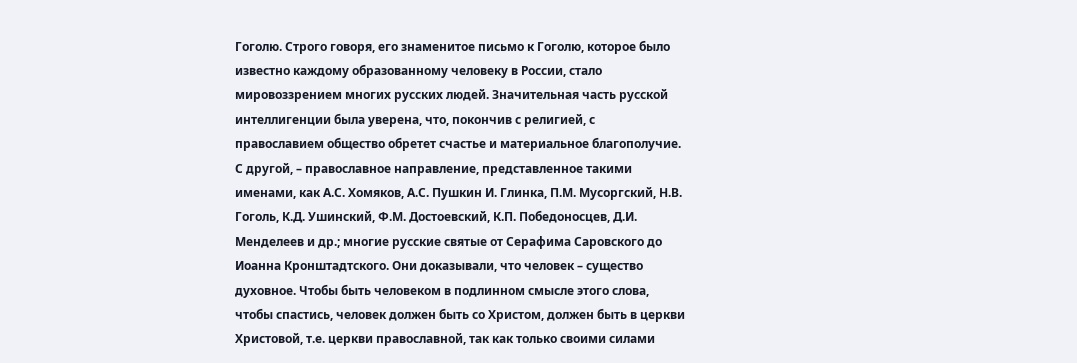Гоголю. Строго говоря, его знаменитое письмо к Гоголю, которое было известно каждому образованному человеку в России, стало мировоззрением многих русских людей. Значительная часть русской интеллигенции была уверена, что, покончив с религией, с православием общество обретет счастье и материальное благополучие.
С другой, – православное направление, представленное такими именами, как А.С. Хомяков, А.С. Пушкин И. Глинка, П.М. Мусоргский, Н.В. Гоголь, К.Д. Ушинский, Ф.М. Достоевский, К.П. Победоносцев, Д.И. Менделеев и др.; многие русские святые от Серафима Саровского до Иоанна Кронштадтского. Они доказывали, что человек – существо духовное. Чтобы быть человеком в подлинном смысле этого слова, чтобы спастись, человек должен быть со Христом, должен быть в церкви Христовой, т.е. церкви православной, так как только своими силами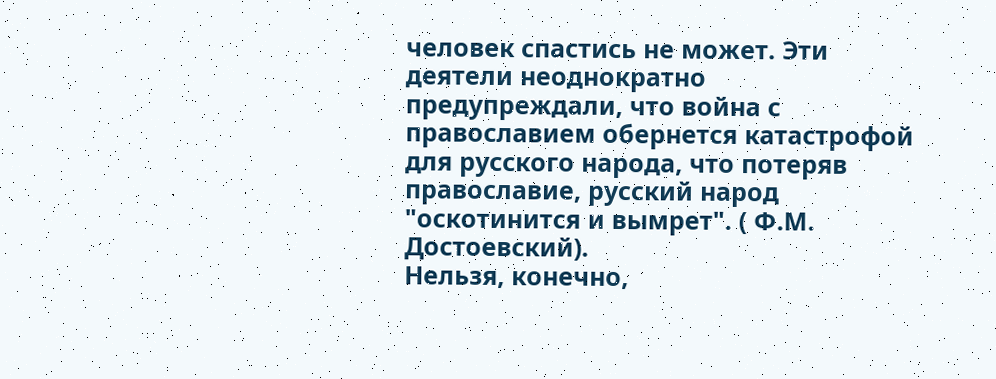человек спастись не может. Эти деятели неоднократно предупреждали, что война с православием обернется катастрофой для русского народа, что потеряв православие, русский народ "оскотинится и вымрет". ( Ф.М. Достоевский).
Нельзя, конечно,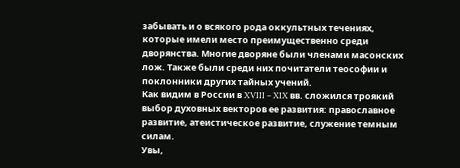забывать и о всякого рода оккультных течениях, которые имели место преимущественно среди дворянства. Многие дворяне были членами масонских лож. Также были среди них почитатели теософии и поклонники других тайных учений.
Как видим в России в XVIII – XIX вв. сложился троякий выбор духовных векторов ее развития: православное развитие, атеистическое развитие, служение темным силам.
Увы,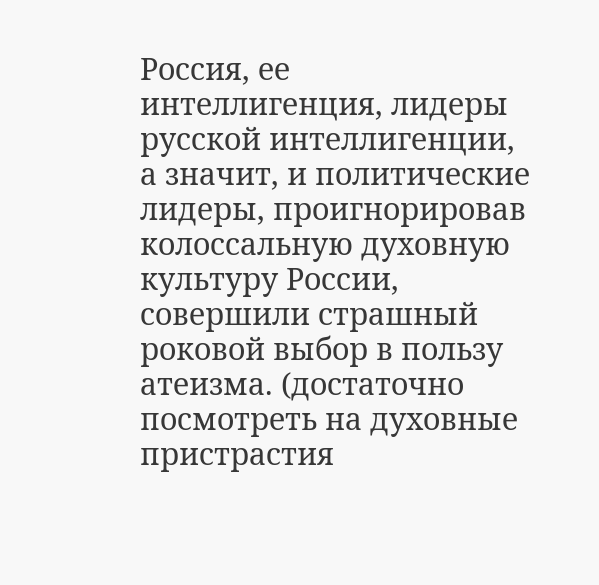Россия, ее интеллигенция, лидеры русской интеллигенции, а значит, и политические лидеры, проигнорировав колоссальную духовную культуру России, совершили страшный роковой выбор в пользу атеизма. (достаточно посмотреть на духовные пристрастия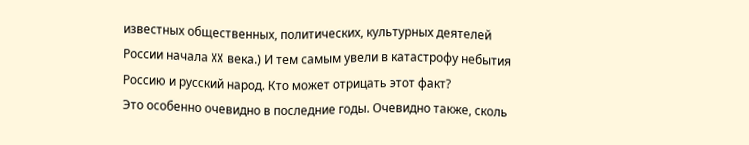известных общественных, политических, культурных деятелей России начала XX века.) И тем самым увели в катастрофу небытия Россию и русский народ. Кто может отрицать этот факт?
Это особенно очевидно в последние годы. Очевидно также, сколь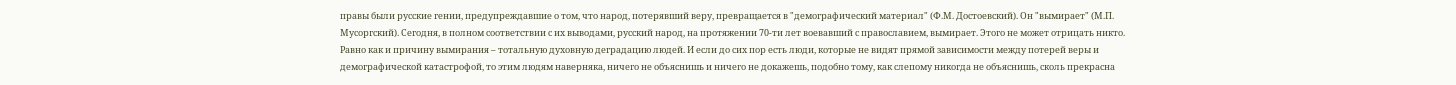правы были русские гении, предупреждавшие о том, что народ, потерявший веру, превращается в "демографический материал" (Ф.М. Достоевский). Он "вымирает" (М.П. Мусоргский). Сегодня, в полном соответствии с их выводами, русский народ, на протяжении 70-ти лет воевавший с православием, вымирает. Этого не может отрицать никто. Равно как и причину вымирания – тотальную духовную деградацию людей. И если до сих пор есть люди, которые не видят прямой зависимости между потерей веры и демографической катастрофой, то этим людям наверняка, ничего не объяснишь и ничего не докажешь, подобно тому, как слепому никогда не объяснишь, сколь прекрасна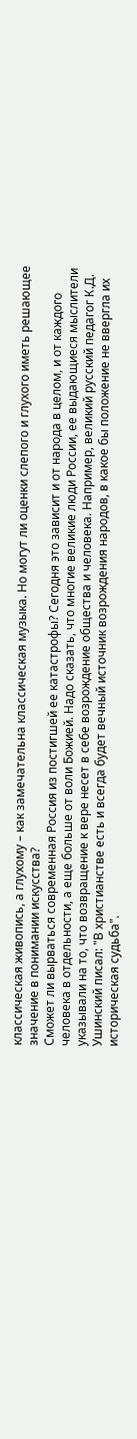классическая живопись, а глухому – как замечательна классическая музыка. Но могут ли оценки слепого и глухого иметь решающее значение в понимании искусства?
Сможет ли вырваться современная Россия из постигшей ее катастрофы? Сегодня это зависит и от народа в целом, и от каждого человека в отдельности, а еще больше от воли Божией. Надо сказать, что многие великие люди России, ее выдающиеся мыслители указывали на то, что возвращение к вере несет в себе возрождение общества и человека. Например, великий русский педагог К.Д. Ушинский писал: "В христианстве есть и всегда будет вечный источник возрождения народов, в какое бы положение не ввергла их историческая судьба".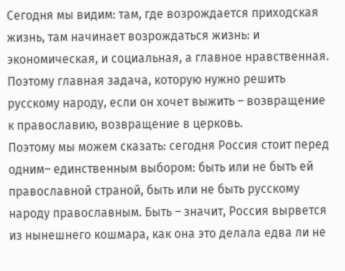Сегодня мы видим: там, где возрождается приходская жизнь, там начинает возрождаться жизнь: и экономическая, и социальная, а главное нравственная. Поэтому главная задача, которую нужно решить русскому народу, если он хочет выжить – возвращение к православию, возвращение в церковь.
Поэтому мы можем сказать: сегодня Россия стоит перед одним– единственным выбором: быть или не быть ей православной страной, быть или не быть русскому народу православным. Быть – значит, Россия вырвется из нынешнего кошмара, как она это делала едва ли не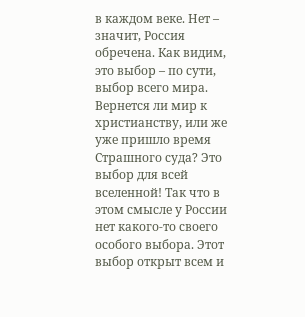в каждом веке. Нет – значит, Россия обречена. Как видим, это выбор – по сути, выбор всего мира. Вернется ли мир к христианству, или же уже пришло время Страшного суда? Это выбор для всей вселенной! Так что в этом смысле у России нет какого-то своего особого выбора. Этот выбор открыт всем и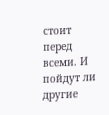стоит перед всеми. И пойдут ли другие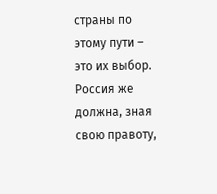страны по этому пути – это их выбор. Россия же должна, зная свою правоту,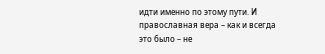идти именно по этому пути. И православная вера – как и всегда это было – не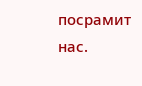посрамит нас.